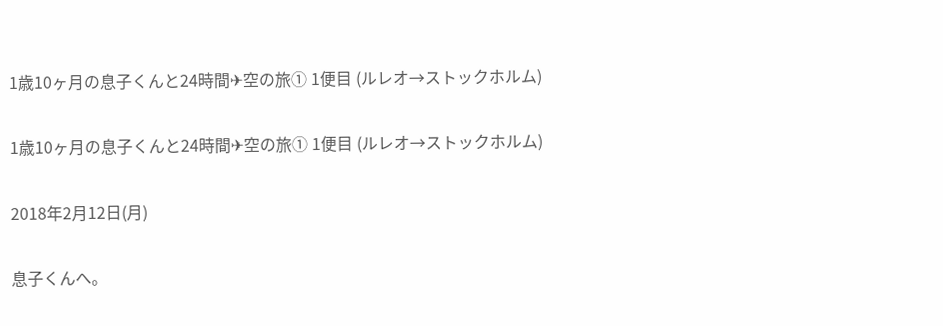1歳10ヶ月の息子くんと24時間✈空の旅① 1便目 (ルレオ→ストックホルム)

1歳10ヶ月の息子くんと24時間✈空の旅① 1便目 (ルレオ→ストックホルム)

2018年2月12日(月)

息子くんへ。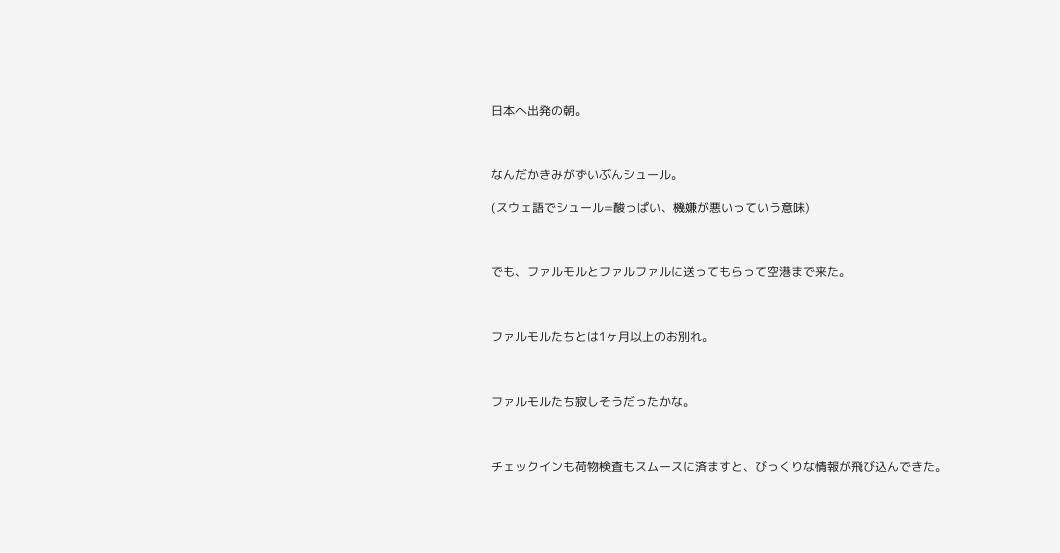日本へ出発の朝。



なんだかきみがずいぶんシュール。

(スウェ語でシュール=酸っぱい、機嫌が悪いっていう意味)



でも、ファルモルとファルファルに送ってもらって空港まで来た。



ファルモルたちとは1ヶ月以上のお別れ。



ファルモルたち寂しそうだったかな。



チェックインも荷物検査もスムースに済ますと、びっくりな情報が飛び込んできた。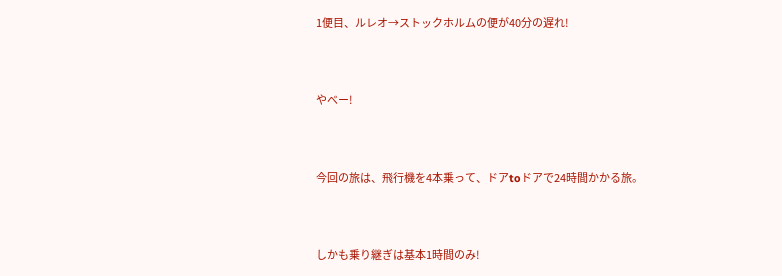1便目、ルレオ→ストックホルムの便が40分の遅れ!



やべー!



今回の旅は、飛行機を4本乗って、ドアtoドアで24時間かかる旅。



しかも乗り継ぎは基本1時間のみ!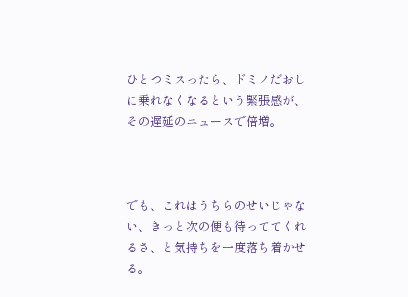ひとつミスったら、ドミノだおしに乗れなくなるという緊張感が、その遅延のニュースで倍増。



でも、これはうちらのせいじゃない、きっと次の便も待っててくれるさ、と気持ちを一度落ち着かせる。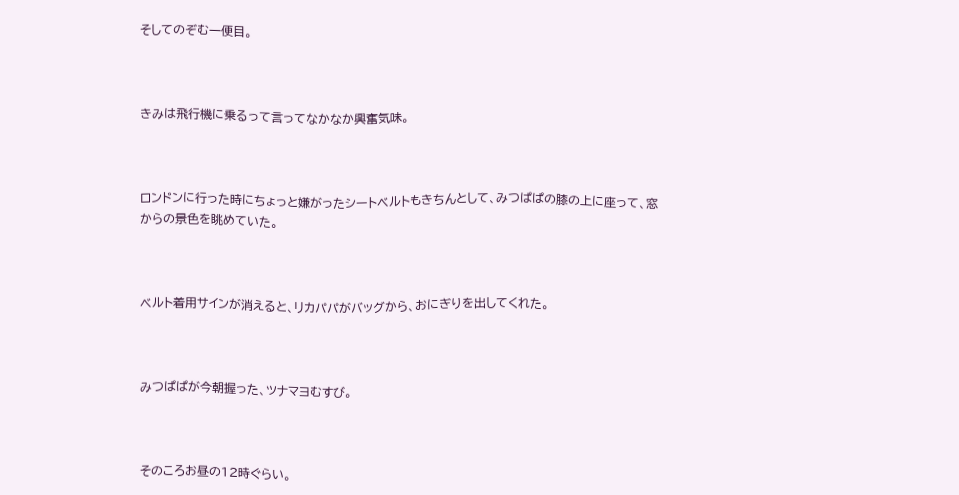そしてのぞむ一便目。



きみは飛行機に乗るって言ってなかなか興奮気味。



ロンドンに行った時にちょっと嫌がったシートベルトもきちんとして、みつぱぱの膝の上に座って、窓からの景色を眺めていた。



ベルト着用サインが消えると、リカパパがバッグから、おにぎりを出してくれた。



みつぱぱが今朝握った、ツナマヨむすび。



そのころお昼の12時ぐらい。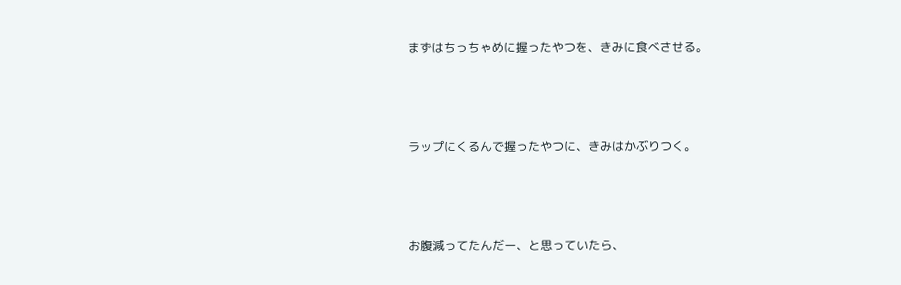まずはちっちゃめに握ったやつを、きみに食べさせる。



ラップにくるんで握ったやつに、きみはかぶりつく。



お腹減ってたんだー、と思っていたら、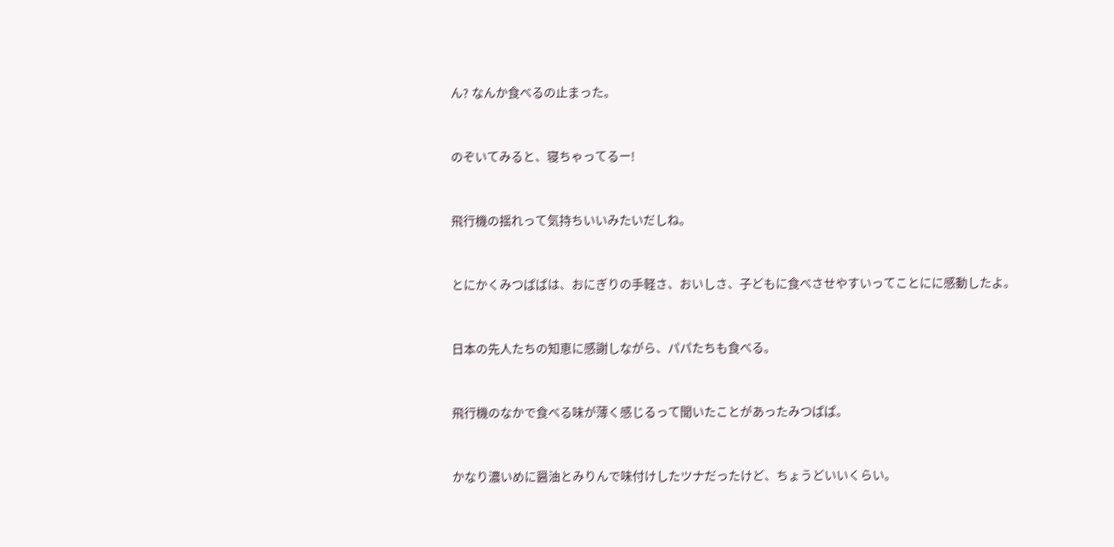ん? なんか食べるの止まった。



のぞいてみると、寝ちゃってるー!



飛行機の揺れって気持ちいいみたいだしね。



とにかくみつぱぱは、おにぎりの手軽さ、おいしさ、子どもに食べさせやすいってことにに感動したよ。



日本の先人たちの知恵に感謝しながら、パパたちも食べる。



飛行機のなかで食べる味が薄く感じるって聞いたことがあったみつぱぱ。



かなり濃いめに醤油とみりんで味付けしたツナだったけど、ちょうどいいくらい。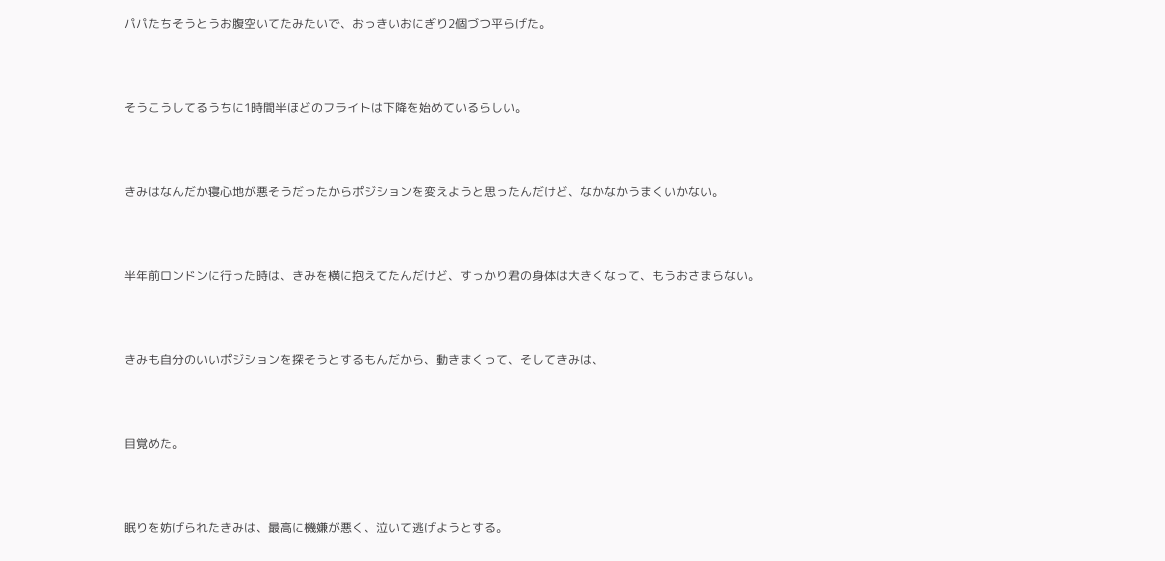パパたちそうとうお腹空いてたみたいで、おっきいおにぎり2個づつ平らげた。



そうこうしてるうちに1時間半ほどのフライトは下降を始めているらしい。



きみはなんだか寝心地が悪そうだったからポジションを変えようと思ったんだけど、なかなかうまくいかない。



半年前ロンドンに行った時は、きみを横に抱えてたんだけど、すっかり君の身体は大きくなって、もうおさまらない。



きみも自分のいいポジションを探そうとするもんだから、動きまくって、そしてきみは、



目覚めた。



眠りを妨げられたきみは、最高に機嫌が悪く、泣いて逃げようとする。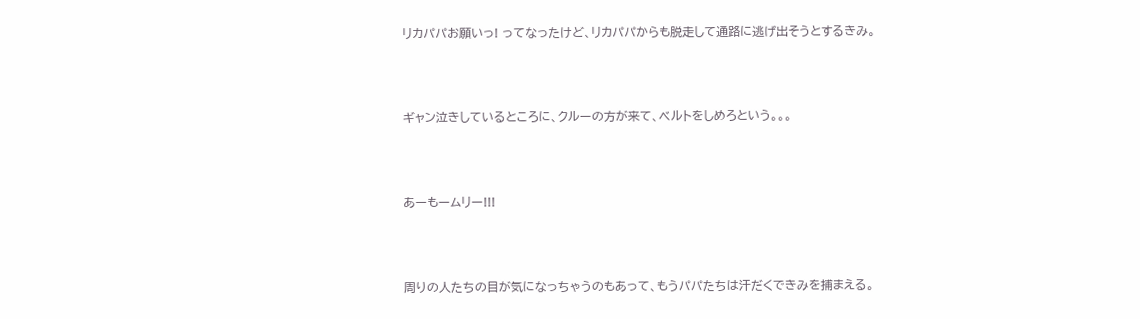リカパパお願いっ! ってなったけど、リカパパからも脱走して通路に逃げ出そうとするきみ。



ギャン泣きしているところに、クルーの方が来て、ベルトをしめろという。。。



あーもームリー!!!



周りの人たちの目が気になっちゃうのもあって、もうパパたちは汗だくできみを捕まえる。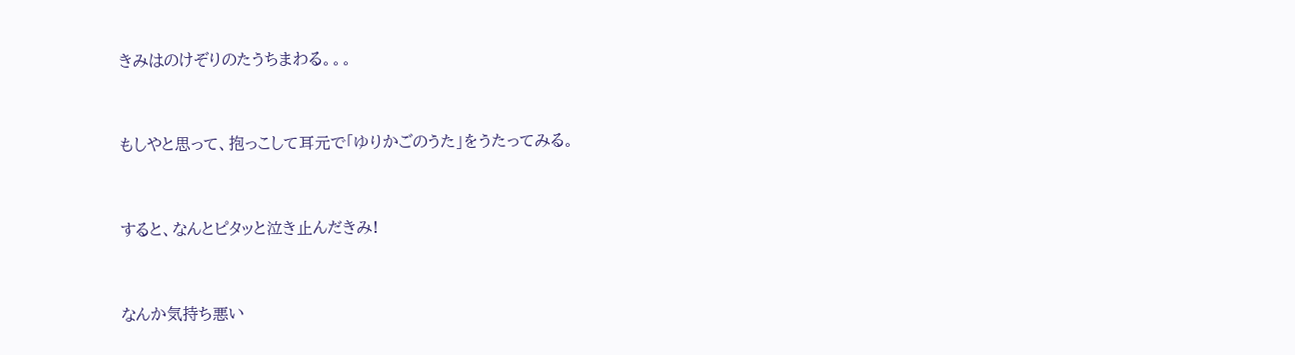きみはのけぞりのたうちまわる。。。



もしやと思って、抱っこして耳元で「ゆりかごのうた」をうたってみる。



すると、なんとピタッと泣き止んだきみ!



なんか気持ち悪い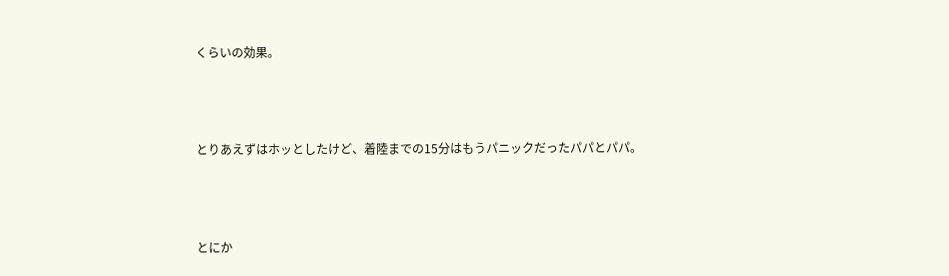くらいの効果。



とりあえずはホッとしたけど、着陸までの15分はもうパニックだったパパとパパ。



とにか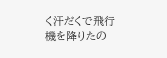く汗だくで飛行機を降りたの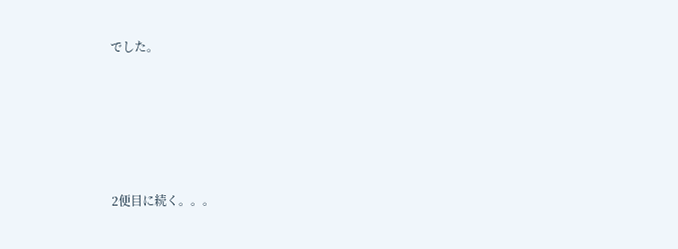でした。





2便目に続く。。。